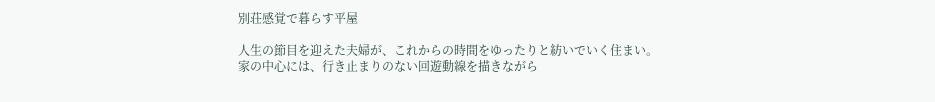別荘感覚で暮らす平屋

人生の節目を迎えた夫婦が、これからの時間をゆったりと紡いでいく住まい。
家の中心には、行き止まりのない回遊動線を描きながら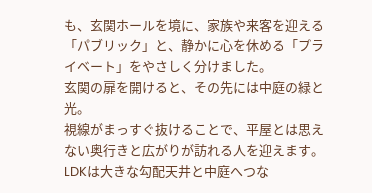も、玄関ホールを境に、家族や来客を迎える「パブリック」と、静かに心を休める「プライベート」をやさしく分けました。
玄関の扉を開けると、その先には中庭の緑と光。
視線がまっすぐ抜けることで、平屋とは思えない奥行きと広がりが訪れる人を迎えます。
LDKは大きな勾配天井と中庭へつな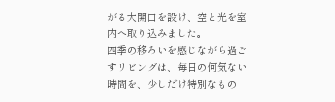がる大開口を設け、空と光を室内へ取り込みました。
四季の移ろいを感じながら過ごすリビングは、毎日の何気ない時間を、少しだけ特別なもの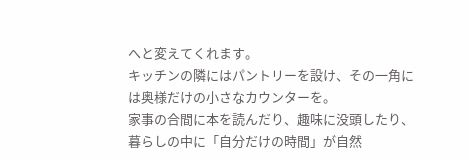へと変えてくれます。
キッチンの隣にはパントリーを設け、その一角には奥様だけの小さなカウンターを。
家事の合間に本を読んだり、趣味に没頭したり、暮らしの中に「自分だけの時間」が自然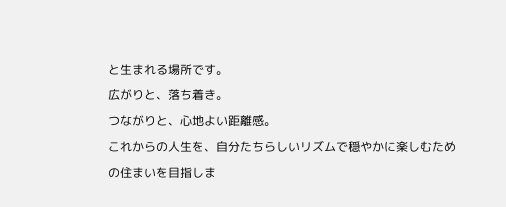と生まれる場所です。
広がりと、落ち着き。
つながりと、心地よい距離感。
これからの人生を、自分たちらしいリズムで穏やかに楽しむための住まいを目指しま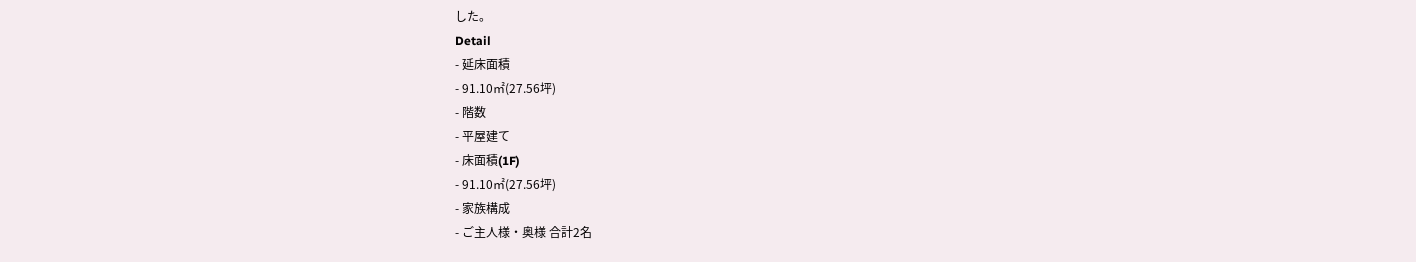した。
Detail
- 延床面積
- 91.10㎡(27.56坪)
- 階数
- 平屋建て
- 床面積(1F)
- 91.10㎡(27.56坪)
- 家族構成
- ご主人様・奥様 合計2名